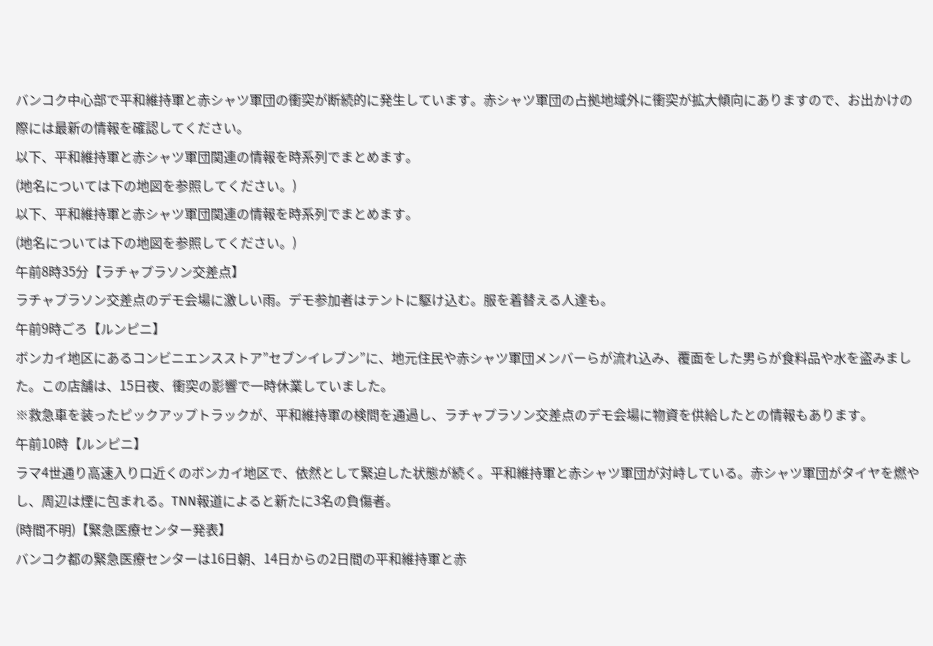バンコク中心部で平和維持軍と赤シャツ軍団の衝突が断続的に発生しています。赤シャツ軍団の占拠地域外に衝突が拡大傾向にありますので、お出かけの際には最新の情報を確認してください。
以下、平和維持軍と赤シャツ軍団関連の情報を時系列でまとめます。
(地名については下の地図を参照してください。)
以下、平和維持軍と赤シャツ軍団関連の情報を時系列でまとめます。
(地名については下の地図を参照してください。)
午前8時35分【ラチャプラソン交差点】
ラチャプラソン交差点のデモ会場に激しい雨。デモ参加者はテントに駆け込む。服を着替える人達も。
午前9時ごろ【ルンピニ】
ボンカイ地区にあるコンビニエンスストア”セブンイレブン”に、地元住民や赤シャツ軍団メンバーらが流れ込み、覆面をした男らが食料品や水を盗みました。この店舗は、15日夜、衝突の影響で一時休業していました。
※救急車を装ったピックアップトラックが、平和維持軍の検問を通過し、ラチャプラソン交差点のデモ会場に物資を供給したとの情報もあります。
午前10時【ルンピニ】
ラマ4世通り高速入り口近くのボンカイ地区で、依然として緊迫した状態が続く。平和維持軍と赤シャツ軍団が対峙している。赤シャツ軍団がタイヤを燃やし、周辺は煙に包まれる。TNN報道によると新たに3名の負傷者。
(時間不明)【緊急医療センター発表】
バンコク都の緊急医療センターは16日朝、14日からの2日間の平和維持軍と赤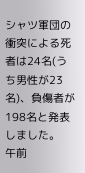シャツ軍団の衝突による死者は24名(うち男性が23名)、負傷者が198名と発表しました。
午前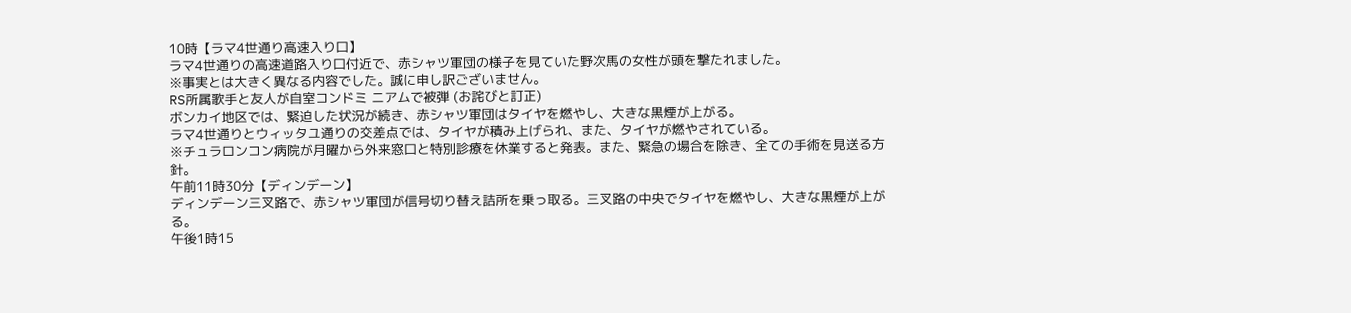10時【ラマ4世通り高速入り口】
ラマ4世通りの高速道路入り口付近で、赤シャツ軍団の様子を見ていた野次馬の女性が頭を撃たれました。
※事実とは大きく異なる内容でした。誠に申し訳ございません。
RS所属歌手と友人が自室コンドミ ニアムで被弾 (お詫びと訂正)
ボンカイ地区では、緊迫した状況が続き、赤シャツ軍団はタイヤを燃やし、大きな黒煙が上がる。
ラマ4世通りとウィッタユ通りの交差点では、タイヤが積み上げられ、また、タイヤが燃やされている。
※チュラロンコン病院が月曜から外来窓口と特別診療を休業すると発表。また、緊急の場合を除き、全ての手術を見送る方針。
午前11時30分【ディンデーン】
ディンデーン三叉路で、赤シャツ軍団が信号切り替え詰所を乗っ取る。三叉路の中央でタイヤを燃やし、大きな黒煙が上がる。
午後1時15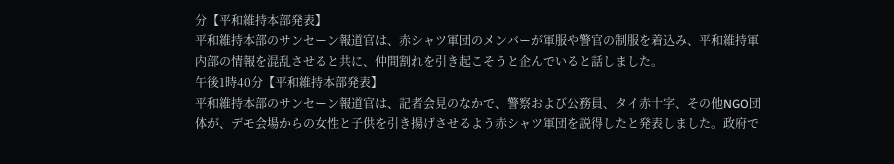分【平和維持本部発表】
平和維持本部のサンセーン報道官は、赤シャツ軍団のメンバーが軍服や警官の制服を着込み、平和維持軍内部の情報を混乱させると共に、仲間割れを引き起こそうと企んでいると話しました。
午後1時40分【平和維持本部発表】
平和維持本部のサンセーン報道官は、記者会見のなかで、警察および公務員、タイ赤十字、その他NGO団体が、デモ会場からの女性と子供を引き揚げさせるよう赤シャツ軍団を説得したと発表しました。政府で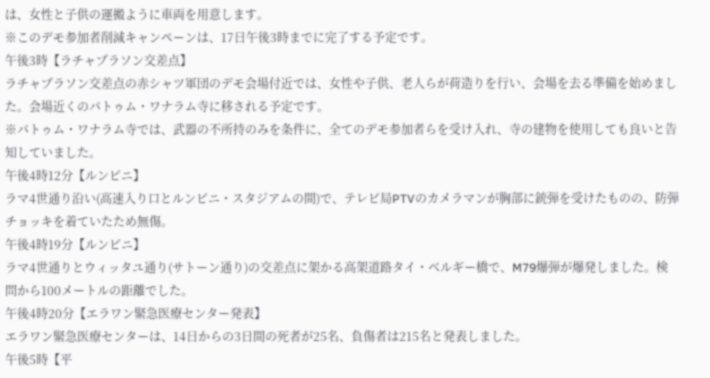は、女性と子供の運搬ように車両を用意します。
※このデモ参加者削減キャンペーンは、17日午後3時までに完了する予定です。
午後3時【ラチャプラソン交差点】
ラチャプラソン交差点の赤シャツ軍団のデモ会場付近では、女性や子供、老人らが荷造りを行い、会場を去る準備を始めました。会場近くのパトゥム・ワナラム寺に移される予定です。
※パトゥム・ワナラム寺では、武器の不所持のみを条件に、全てのデモ参加者らを受け入れ、寺の建物を使用しても良いと告知していました。
午後4時12分【ルンピニ】
ラマ4世通り沿い(高速入り口とルンピニ・スタジアムの間)で、テレビ局PTVのカメラマンが胸部に銃弾を受けたものの、防弾チョッキを着ていたため無傷。
午後4時19分【ルンピニ】
ラマ4世通りとウィッタユ通り(サトーン通り)の交差点に架かる高架道路タイ・ベルギー橋で、M79爆弾が爆発しました。検問から100メートルの距離でした。
午後4時20分【エラワン緊急医療センター発表】
エラワン緊急医療センターは、14日からの3日間の死者が25名、負傷者は215名と発表しました。
午後5時【平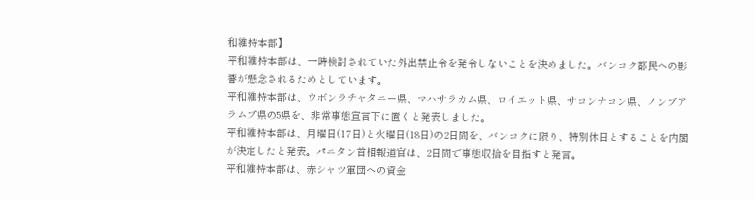和維持本部】
平和維持本部は、一時検討されていた外出禁止令を発令しないことを決めました。バンコク都民への影響が懸念されるためとしています。
平和維持本部は、ウボンラチャタニー県、マハサラカム県、ロイエット県、サコンナコン県、ノンブアラムプ県の5県を、非常事態宣言下に置くと発表しました。
平和維持本部は、月曜日(17日)と火曜日(18日)の2日間を、バンコクに限り、特別休日とすることを内閣が決定したと発表。パニタン首相報道官は、2日間で事態収拾を目指すと発言。
平和維持本部は、赤シャツ軍団への資金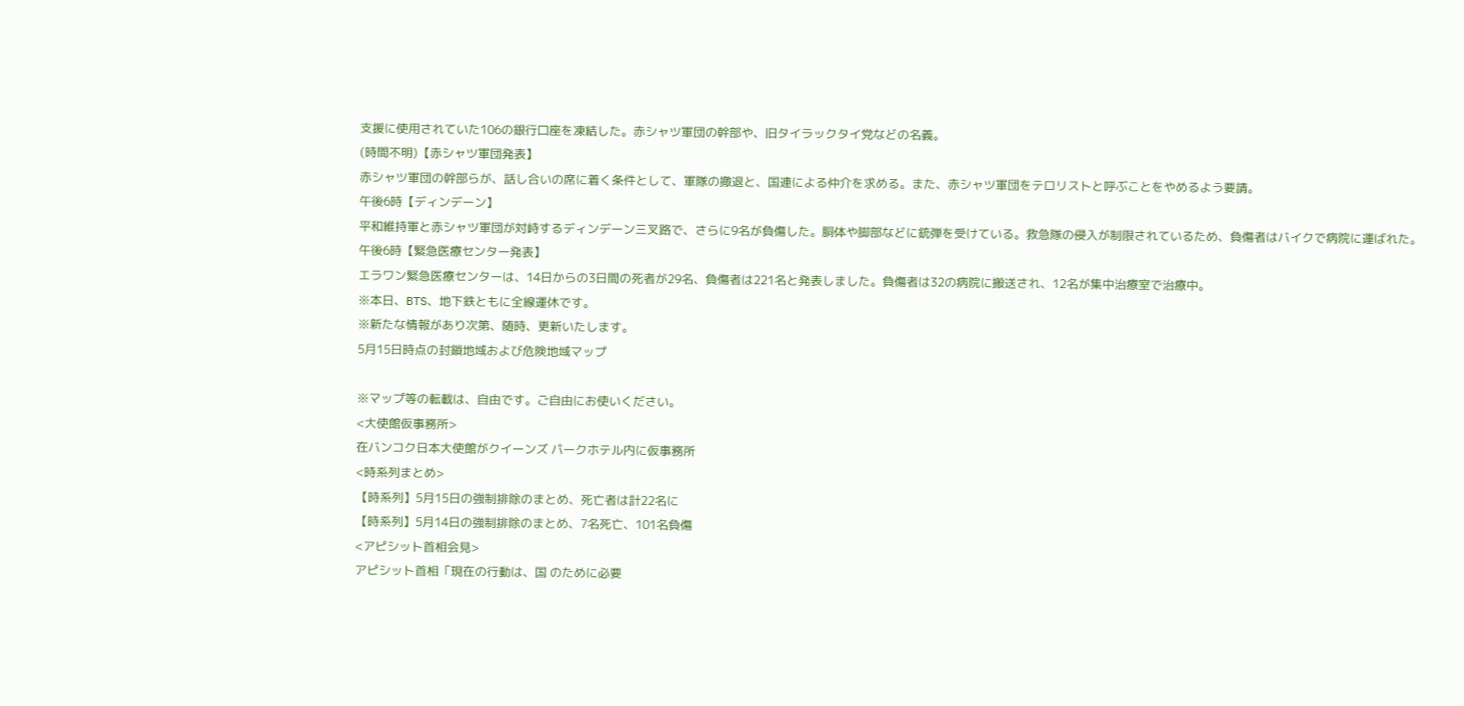支援に使用されていた106の銀行口座を凍結した。赤シャツ軍団の幹部や、旧タイラックタイ党などの名義。
(時間不明)【赤シャツ軍団発表】
赤シャツ軍団の幹部らが、話し合いの席に着く条件として、軍隊の撤退と、国連による仲介を求める。また、赤シャツ軍団をテロリストと呼ぶことをやめるよう要請。
午後6時【ディンデーン】
平和維持軍と赤シャツ軍団が対峙するディンデーン三叉路で、さらに9名が負傷した。胴体や脚部などに銃弾を受けている。救急隊の侵入が制限されているため、負傷者はバイクで病院に運ばれた。
午後6時【緊急医療センター発表】
エラワン緊急医療センターは、14日からの3日間の死者が29名、負傷者は221名と発表しました。負傷者は32の病院に搬送され、12名が集中治療室で治療中。
※本日、BTS、地下鉄ともに全線運休です。
※新たな情報があり次第、随時、更新いたします。
5月15日時点の封鎖地域および危険地域マップ

※マップ等の転載は、自由です。ご自由にお使いください。
<大使館仮事務所>
在バンコク日本大使館がクイーンズ パークホテル内に仮事務所
<時系列まとめ>
【時系列】5月15日の強制排除のまとめ、死亡者は計22名に
【時系列】5月14日の強制排除のまとめ、7名死亡、101名負傷
<アピシット首相会見>
アピシット首相「現在の行動は、国 のために必要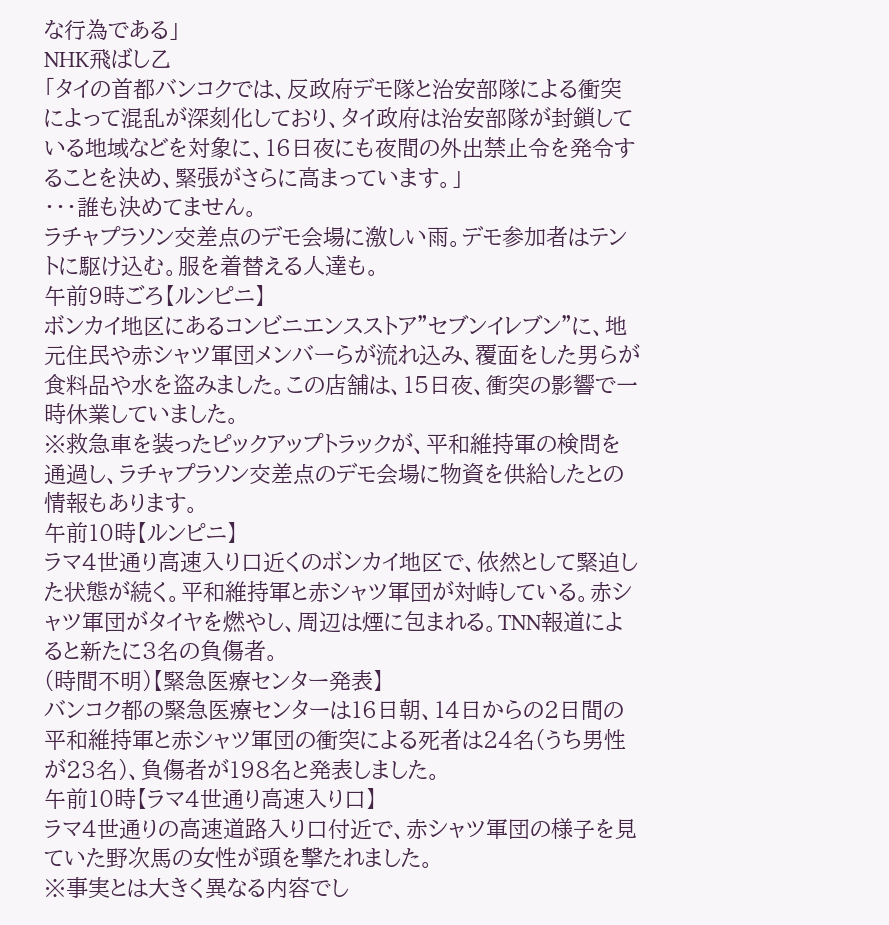な行為である」
NHK飛ばし乙
「タイの首都バンコクでは、反政府デモ隊と治安部隊による衝突によって混乱が深刻化しており、タイ政府は治安部隊が封鎖している地域などを対象に、16日夜にも夜間の外出禁止令を発令することを決め、緊張がさらに高まっています。」
・・・誰も決めてません。
ラチャプラソン交差点のデモ会場に激しい雨。デモ参加者はテントに駆け込む。服を着替える人達も。
午前9時ごろ【ルンピニ】
ボンカイ地区にあるコンビニエンスストア”セブンイレブン”に、地元住民や赤シャツ軍団メンバーらが流れ込み、覆面をした男らが食料品や水を盗みました。この店舗は、15日夜、衝突の影響で一時休業していました。
※救急車を装ったピックアップトラックが、平和維持軍の検問を通過し、ラチャプラソン交差点のデモ会場に物資を供給したとの情報もあります。
午前10時【ルンピニ】
ラマ4世通り高速入り口近くのボンカイ地区で、依然として緊迫した状態が続く。平和維持軍と赤シャツ軍団が対峙している。赤シャツ軍団がタイヤを燃やし、周辺は煙に包まれる。TNN報道によると新たに3名の負傷者。
(時間不明)【緊急医療センター発表】
バンコク都の緊急医療センターは16日朝、14日からの2日間の平和維持軍と赤シャツ軍団の衝突による死者は24名(うち男性が23名)、負傷者が198名と発表しました。
午前10時【ラマ4世通り高速入り口】
ラマ4世通りの高速道路入り口付近で、赤シャツ軍団の様子を見ていた野次馬の女性が頭を撃たれました。
※事実とは大きく異なる内容でし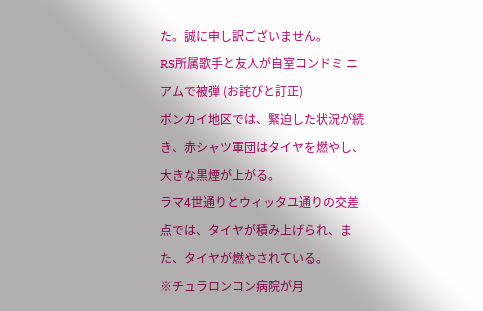た。誠に申し訳ございません。
RS所属歌手と友人が自室コンドミ ニアムで被弾 (お詫びと訂正)
ボンカイ地区では、緊迫した状況が続き、赤シャツ軍団はタイヤを燃やし、大きな黒煙が上がる。
ラマ4世通りとウィッタユ通りの交差点では、タイヤが積み上げられ、また、タイヤが燃やされている。
※チュラロンコン病院が月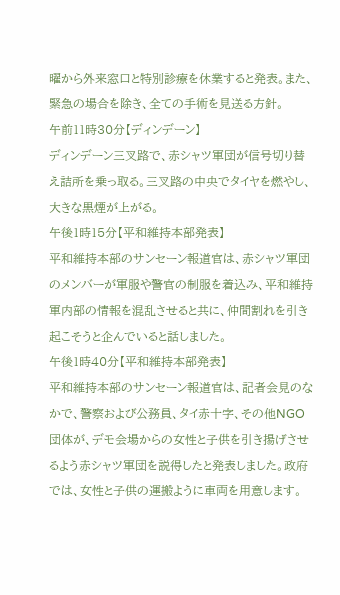曜から外来窓口と特別診療を休業すると発表。また、緊急の場合を除き、全ての手術を見送る方針。
午前11時30分【ディンデーン】
ディンデーン三叉路で、赤シャツ軍団が信号切り替え詰所を乗っ取る。三叉路の中央でタイヤを燃やし、大きな黒煙が上がる。
午後1時15分【平和維持本部発表】
平和維持本部のサンセーン報道官は、赤シャツ軍団のメンバーが軍服や警官の制服を着込み、平和維持軍内部の情報を混乱させると共に、仲間割れを引き起こそうと企んでいると話しました。
午後1時40分【平和維持本部発表】
平和維持本部のサンセーン報道官は、記者会見のなかで、警察および公務員、タイ赤十字、その他NGO団体が、デモ会場からの女性と子供を引き揚げさせるよう赤シャツ軍団を説得したと発表しました。政府では、女性と子供の運搬ように車両を用意します。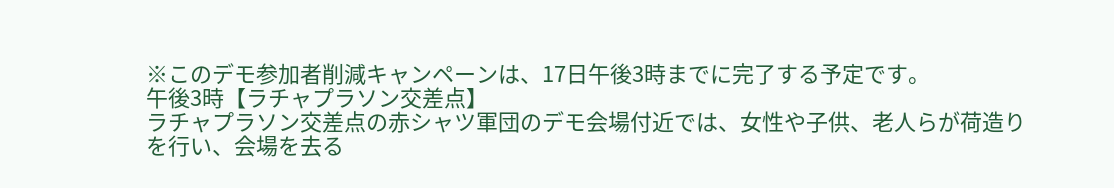※このデモ参加者削減キャンペーンは、17日午後3時までに完了する予定です。
午後3時【ラチャプラソン交差点】
ラチャプラソン交差点の赤シャツ軍団のデモ会場付近では、女性や子供、老人らが荷造りを行い、会場を去る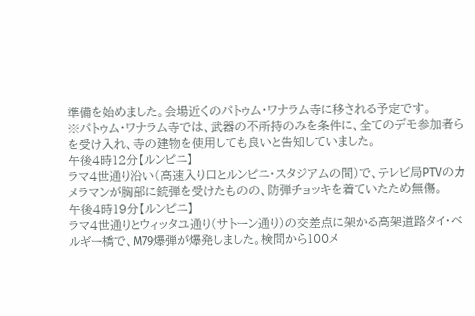準備を始めました。会場近くのパトゥム・ワナラム寺に移される予定です。
※パトゥム・ワナラム寺では、武器の不所持のみを条件に、全てのデモ参加者らを受け入れ、寺の建物を使用しても良いと告知していました。
午後4時12分【ルンピニ】
ラマ4世通り沿い(高速入り口とルンピニ・スタジアムの間)で、テレビ局PTVのカメラマンが胸部に銃弾を受けたものの、防弾チョッキを着ていたため無傷。
午後4時19分【ルンピニ】
ラマ4世通りとウィッタユ通り(サトーン通り)の交差点に架かる高架道路タイ・ベルギー橋で、M79爆弾が爆発しました。検問から100メ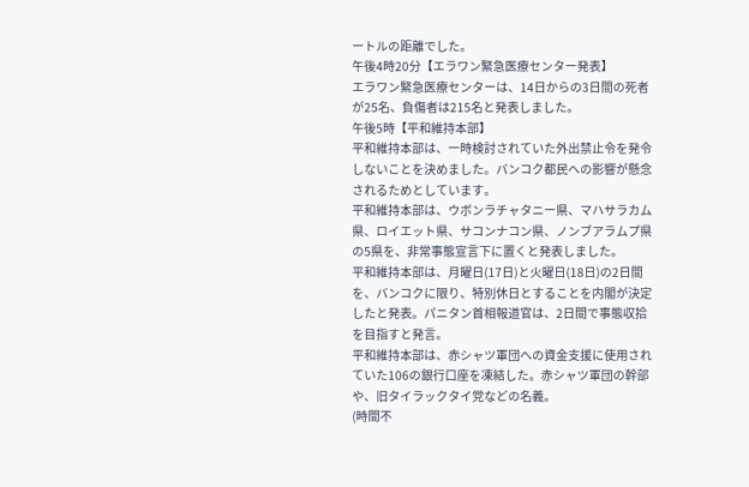ートルの距離でした。
午後4時20分【エラワン緊急医療センター発表】
エラワン緊急医療センターは、14日からの3日間の死者が25名、負傷者は215名と発表しました。
午後5時【平和維持本部】
平和維持本部は、一時検討されていた外出禁止令を発令しないことを決めました。バンコク都民への影響が懸念されるためとしています。
平和維持本部は、ウボンラチャタニー県、マハサラカム県、ロイエット県、サコンナコン県、ノンブアラムプ県の5県を、非常事態宣言下に置くと発表しました。
平和維持本部は、月曜日(17日)と火曜日(18日)の2日間を、バンコクに限り、特別休日とすることを内閣が決定したと発表。パニタン首相報道官は、2日間で事態収拾を目指すと発言。
平和維持本部は、赤シャツ軍団への資金支援に使用されていた106の銀行口座を凍結した。赤シャツ軍団の幹部や、旧タイラックタイ党などの名義。
(時間不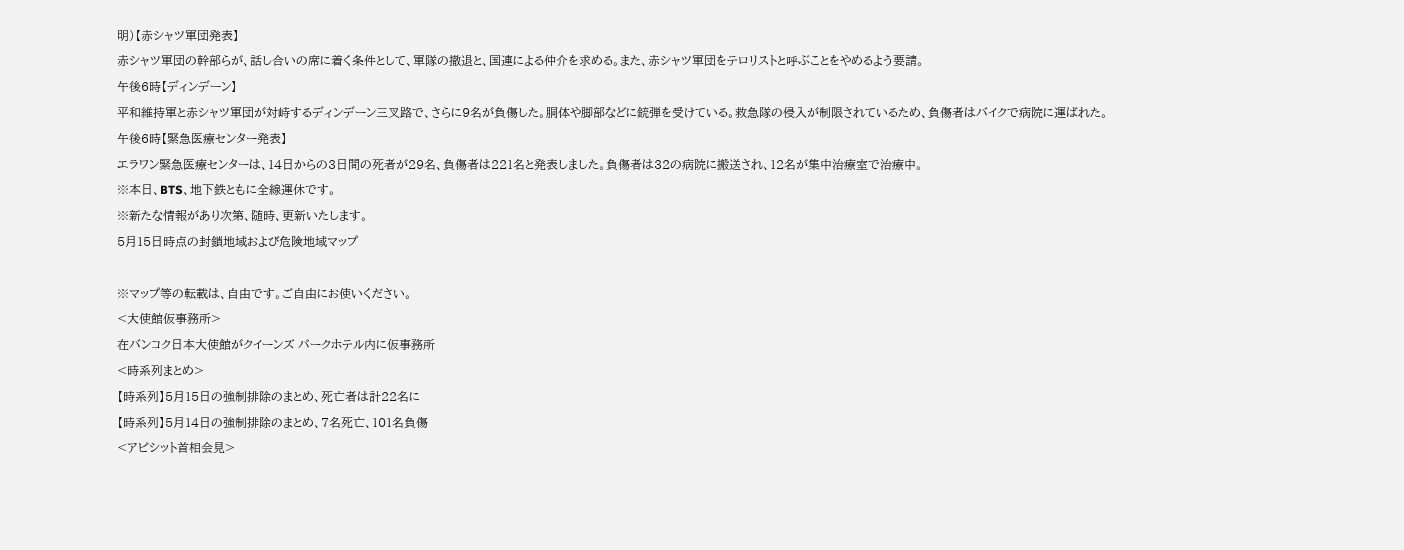明)【赤シャツ軍団発表】
赤シャツ軍団の幹部らが、話し合いの席に着く条件として、軍隊の撤退と、国連による仲介を求める。また、赤シャツ軍団をテロリストと呼ぶことをやめるよう要請。
午後6時【ディンデーン】
平和維持軍と赤シャツ軍団が対峙するディンデーン三叉路で、さらに9名が負傷した。胴体や脚部などに銃弾を受けている。救急隊の侵入が制限されているため、負傷者はバイクで病院に運ばれた。
午後6時【緊急医療センター発表】
エラワン緊急医療センターは、14日からの3日間の死者が29名、負傷者は221名と発表しました。負傷者は32の病院に搬送され、12名が集中治療室で治療中。
※本日、BTS、地下鉄ともに全線運休です。
※新たな情報があり次第、随時、更新いたします。
5月15日時点の封鎖地域および危険地域マップ

※マップ等の転載は、自由です。ご自由にお使いください。
<大使館仮事務所>
在バンコク日本大使館がクイーンズ パークホテル内に仮事務所
<時系列まとめ>
【時系列】5月15日の強制排除のまとめ、死亡者は計22名に
【時系列】5月14日の強制排除のまとめ、7名死亡、101名負傷
<アピシット首相会見>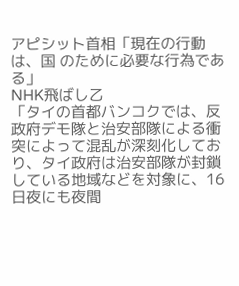アピシット首相「現在の行動は、国 のために必要な行為である」
NHK飛ばし乙
「タイの首都バンコクでは、反政府デモ隊と治安部隊による衝突によって混乱が深刻化しており、タイ政府は治安部隊が封鎖している地域などを対象に、16日夜にも夜間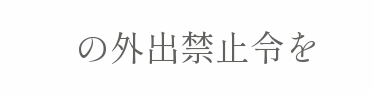の外出禁止令を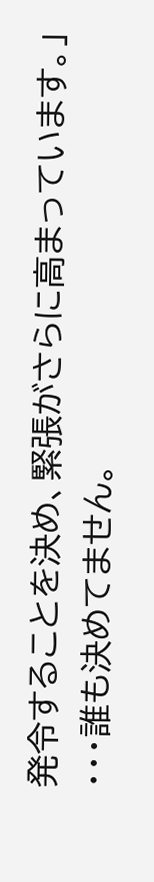発令することを決め、緊張がさらに高まっています。」
・・・誰も決めてません。